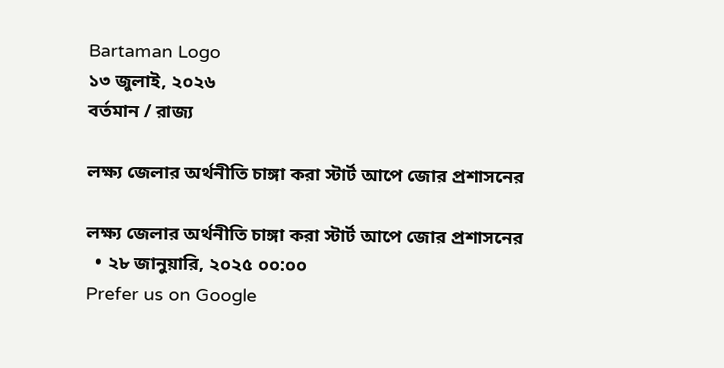Bartaman Logo
১৩ জুলাই, ২০২৬
বর্তমান / রাজ্য

লক্ষ্য জেলার অর্থনীতি চাঙ্গা করা স্টার্ট আপে জোর প্রশাসনের

লক্ষ্য জেলার অর্থনীতি চাঙ্গা করা স্টার্ট আপে জোর প্রশাসনের
  • ২৮ জানুয়ারি, ২০২৫ ০০:০০
Prefer us on Google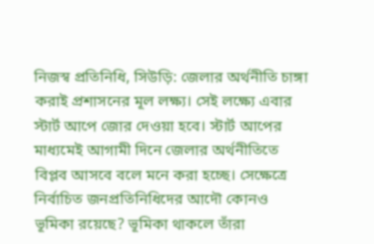নিজস্ব প্রতিনিধি, সিউড়ি: জেলার অর্থনীতি চাঙ্গা করাই প্রশাসনের মূল লক্ষ্য। সেই লক্ষ্যে এবার স্টার্ট আপে জোর দেওয়া হবে। স্টার্ট আপের মাধ্যমেই আগামী দিনে জেলার অর্থনীতিতে বিপ্লব আসবে বলে মনে করা হচ্ছে। সেক্ষেত্রে নির্বাচিত জনপ্রতিনিধিদের আদৌ কোনও ভূমিকা রয়েছে? ভূমিকা থাকলে তাঁরা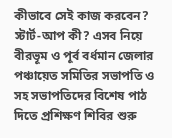কীভাবে সেই কাজ করবেন? স্টার্ট-আপ কী? এসব নিয়ে বীরভূম ও পূর্ব বর্ধমান জেলার পঞ্চায়েত সমিতির সভাপতি ও সহ সভাপতিদের বিশেষ পাঠ দিতে প্রশিক্ষণ শিবির শুরু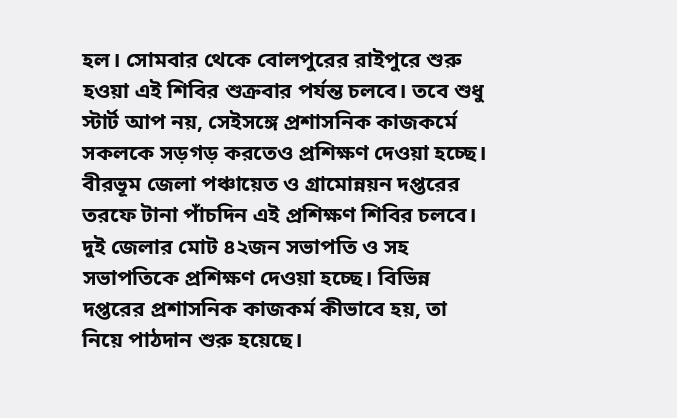হল। সোমবার থেকে বোলপুরের রাইপুরে শুরু হওয়া এই শিবির শুক্রবার পর্যন্ত চলবে। তবে শুধু স্টার্ট আপ নয়, সেইসঙ্গে প্রশাসনিক কাজকর্মে সকলকে সড়গড় করতেও প্রশিক্ষণ দেওয়া হচ্ছে। বীরভূম জেলা পঞ্চায়েত ও গ্রামোন্নয়ন দপ্তরের তরফে টানা পাঁচদিন এই প্রশিক্ষণ শিবির চলবে। দুই জেলার মোট ৪২জন সভাপতি ও সহ সভাপতিকে প্রশিক্ষণ দেওয়া হচ্ছে। বিভিন্ন দপ্তরের প্রশাসনিক কাজকর্ম কীভাবে হয়, তা নিয়ে পাঠদান শুরু হয়েছে।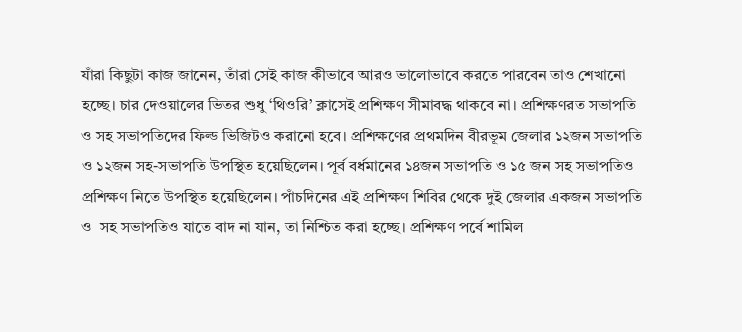যাঁরা কিছুটা কাজ জানেন, তাঁরা সেই কাজ কীভাবে আরও ভালোভাবে করতে পারবেন তাও শেখানো হচ্ছে। চার দেওয়ালের ভিতর শুধু ‘থিওরি’ ক্লাসেই প্রশিক্ষণ সীমাবদ্ধ থাকবে না। প্রশিক্ষণরত সভাপতি ও সহ সভাপতিদের ফিল্ড ভিজিটও করানো হবে। প্রশিক্ষণের প্রথমদিন বীরভূম জেলার ১২জন সভাপতি ও ১২জন সহ-সভাপতি উপস্থিত হয়েছিলেন। পূর্ব বর্ধমানের ১৪জন সভাপতি ও ১৫ জন সহ সভাপতিও প্রশিক্ষণ নিতে উপস্থিত হয়েছিলেন। পাঁচদিনের এই প্রশিক্ষণ শিবির থেকে দুই জেলার একজন সভাপতি ও  সহ সভাপতিও যাতে বাদ না যান, তা নিশ্চিত করা হচ্ছে। প্রশিক্ষণ পর্বে শামিল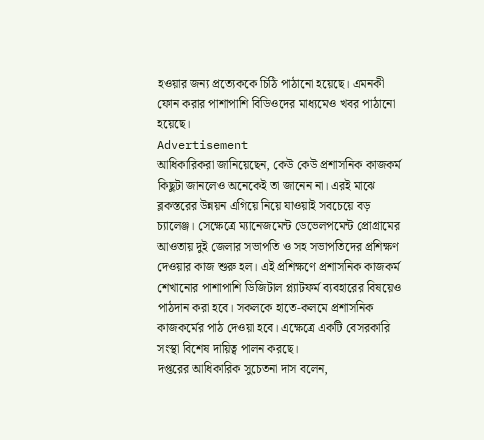হওয়ার জন্য প্রত্যেককে চিঠি পাঠানো হয়েছে। এমনকী ফোন করার পাশাপাশি বিডিওদের মাধ্যমেও খবর পাঠানো হয়েছে।
Advertisement
আধিকারিকরা জানিয়েছেন, কেউ কেউ প্রশাসনিক কাজকর্ম কিছুটা জানলেও অনেকেই তা জানেন না। এরই মাঝে ব্লকস্তরের উন্নয়ন এগিয়ে নিয়ে যাওয়াই সবচেয়ে বড় চ্যালেঞ্জ। সেক্ষেত্রে ম্যানেজমেন্ট ডেভেলপমেন্ট প্রোগ্রামের আওতায় দুই জেলার সভাপতি ও সহ সভাপতিদের প্রশিক্ষণ দেওয়ার কাজ শুরু হল। এই প্রশিক্ষণে প্রশাসনিক কাজকর্ম শেখানোর পাশাপাশি ডিজিটাল প্ল্যাটফর্ম ব্যবহারের বিষয়েও পাঠদান করা হবে। সকলকে হাতে-কলমে প্রশাসনিক কাজকর্মের পাঠ দেওয়া হবে। এক্ষেত্রে একটি বেসরকারি সংস্থা বিশেষ দায়িত্ব পালন করছে।
দপ্তরের আধিকারিক সুচেতনা দাস বলেন,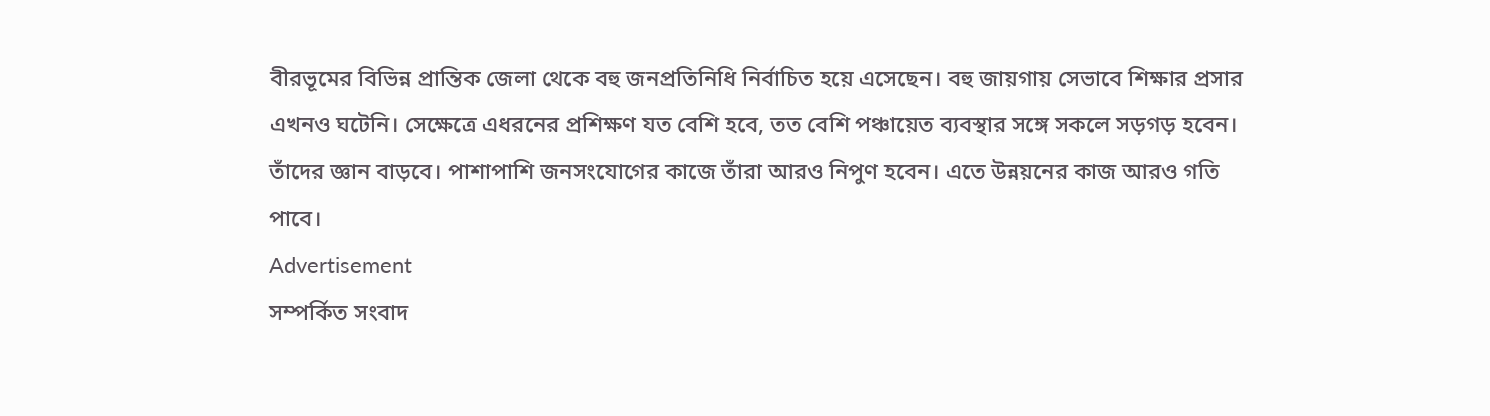বীরভূমের বিভিন্ন প্রান্তিক জেলা থেকে বহু জনপ্রতিনিধি নির্বাচিত হয়ে এসেছেন। বহু জায়গায় সেভাবে শিক্ষার প্রসার এখনও ঘটেনি। সেক্ষেত্রে এধরনের প্রশিক্ষণ যত বেশি হবে, তত বেশি পঞ্চায়েত ব্যবস্থার সঙ্গে সকলে সড়গড় হবেন। তাঁদের জ্ঞান বাড়বে। পাশাপাশি জনসংযোগের কাজে তাঁরা আরও নিপুণ হবেন। এতে উন্নয়নের কাজ আরও গতি পাবে।
Advertisement
সম্পর্কিত সংবাদ